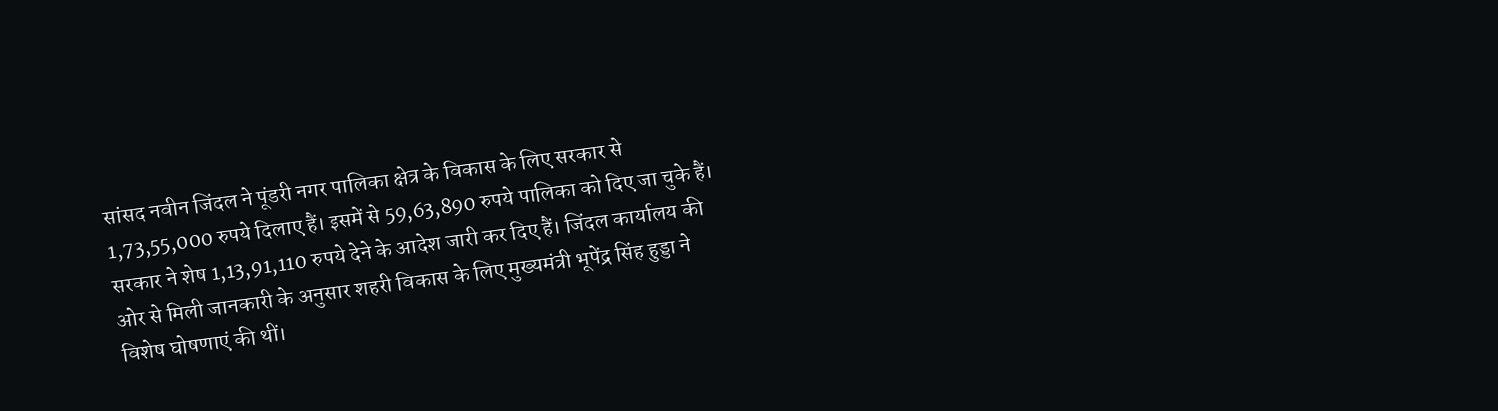सांसद नवीन जिंदल ने पूंडरी नगर पालिका क्षेत्र के विकास के लिए सरकार से 1,73,55,000 रुपये दिलाए हैं। इसमें से 59,63,890 रुपये पालिका को दिए जा चुके हैं। सरकार ने शेष 1,13,91,110 रुपये देने के आदेश जारी कर दिए हैं। जिंदल कार्यालय की ओर से मिली जानकारी के अनुसार शहरी विकास के लिए मुख्यमंत्री भूपेंद्र सिंह हुड्डा ने विशेष घोषणाएं की थीं।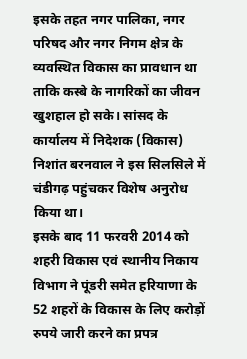इसके तहत नगर पालिका, नगर परिषद और नगर निगम क्षेत्र के व्यवस्थित विकास का प्रावधान था ताकि कस्बे के नागरिकों का जीवन खुशहाल हो सके। सांसद के कार्यालय में निदेशक (विकास) निशांत बरनवाल ने इस सिलसिले में चंडीगढ़ पहुंचकर विशेष अनुरोध किया था।
इसके बाद 11 फरवरी 2014 को शहरी विकास एवं स्थानीय निकाय विभाग ने पूंडरी समेत हरियाणा के 52 शहरों के विकास के लिए करोड़ों रुपये जारी करने का प्रपत्र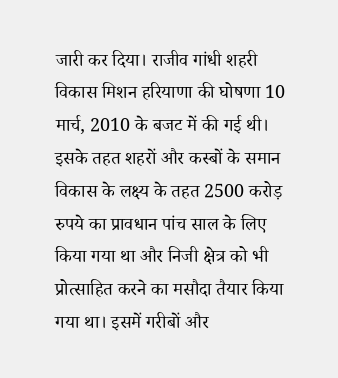जारी कर दिया। राजीव गांधी शहरी विकास मिशन हरियाणा की घोषणा 10 मार्च, 2010 के बजट में की गई थी। इसके तहत शहरों और कस्बों के समान विकास के लक्ष्य के तहत 2500 करोड़ रुपये का प्रावधान पांच साल के लिए किया गया था और निजी क्षेत्र को भी प्रोत्साहित करने का मसौदा तैयार किया गया था। इसमें गरीबों और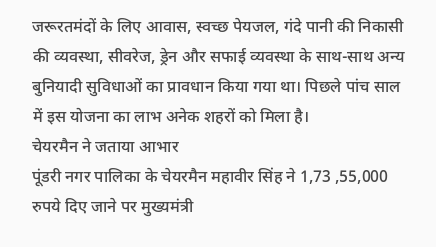जरूरतमंदों के लिए आवास, स्वच्छ पेयजल, गंदे पानी की निकासी की व्यवस्था, सीवरेज, ड्रेन और सफाई व्यवस्था के साथ-साथ अन्य बुनियादी सुविधाओं का प्रावधान किया गया था। पिछले पांच साल में इस योजना का लाभ अनेक शहरों को मिला है।
चेयरमैन ने जताया आभार
पूंडरी नगर पालिका के चेयरमैन महावीर सिंह ने 1,73 ,55,000 रुपये दिए जाने पर मुख्यमंत्री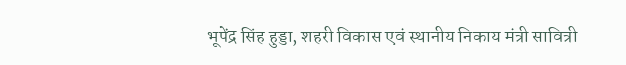भूपेंद्र सिंह हुड्डा, शहरी विकास एवं स्थानीय निकाय मंत्री सावित्री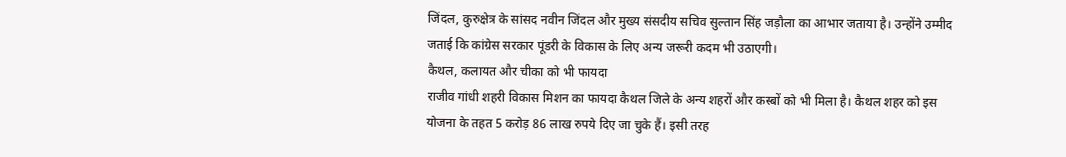जिंदल, कुरुक्षेत्र के सांसद नवीन जिंदल और मुख्य संसदीय सचिव सुल्तान सिंह जड़ौला का आभार जताया है। उन्होंने उम्मीद जताई कि कांग्रेस सरकार पूंडरी के विकास के लिए अन्य जरूरी कदम भी उठाएगी।
कैथल, कलायत और चीका को भी फायदा
राजीव गांधी शहरी विकास मिशन का फायदा कैथल जिले के अन्य शहरों और कस्बों को भी मिला है। कैथल शहर को इस योजना के तहत 5 करोड़ 86 लाख रुपये दिए जा चुके हैं। इसी तरह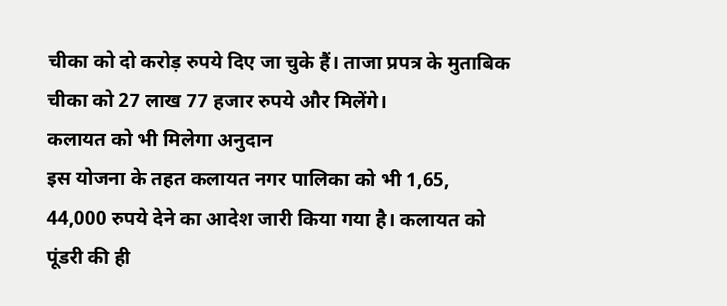चीका को दो करोड़ रुपये दिए जा चुके हैं। ताजा प्रपत्र के मुताबिक चीका को 27 लाख 77 हजार रुपये और मिलेंगे।
कलायत को भी मिलेगा अनुदान
इस योजना के तहत कलायत नगर पालिका को भी 1,65, 44,000 रुपये देने का आदेश जारी किया गया है। कलायत को पूंडरी की ही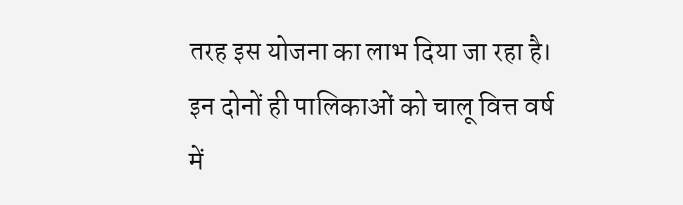तरह इस योजना का लाभ दिया जा रहा है। इन दोनों ही पालिकाओं को चालू वित्त वर्ष में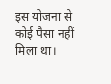इस योजना से कोई पैसा नहीं मिला था।